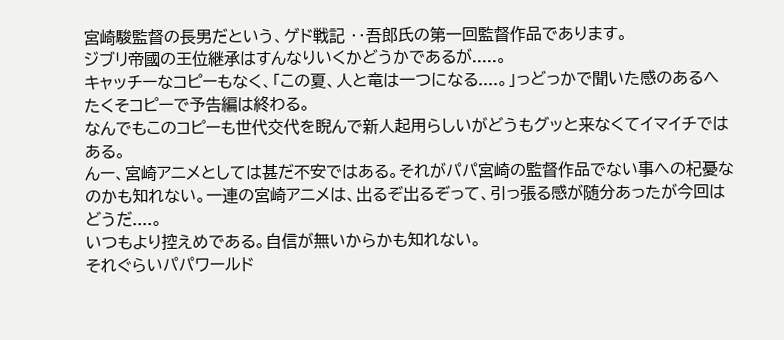宮崎駿監督の長男だという、ゲド戦記 ‥吾郎氏の第一回監督作品であります。
ジブリ帝國の王位継承はすんなりいくかどうかであるが.....。
キャッチーなコピーもなく、「この夏、人と竜は一つになる....。」っどっかで聞いた感のあるへたくそコピーで予告編は終わる。
なんでもこのコピーも世代交代を睨んで新人起用らしいがどうもグッと来なくてイマイチではある。
んー、宮崎アニメとしては甚だ不安ではある。それがパパ宮崎の監督作品でない事への杞憂なのかも知れない。一連の宮崎アニメは、出るぞ出るぞって、引っ張る感が随分あったが今回はどうだ....。
いつもより控えめである。自信が無いからかも知れない。
それぐらいパパワールド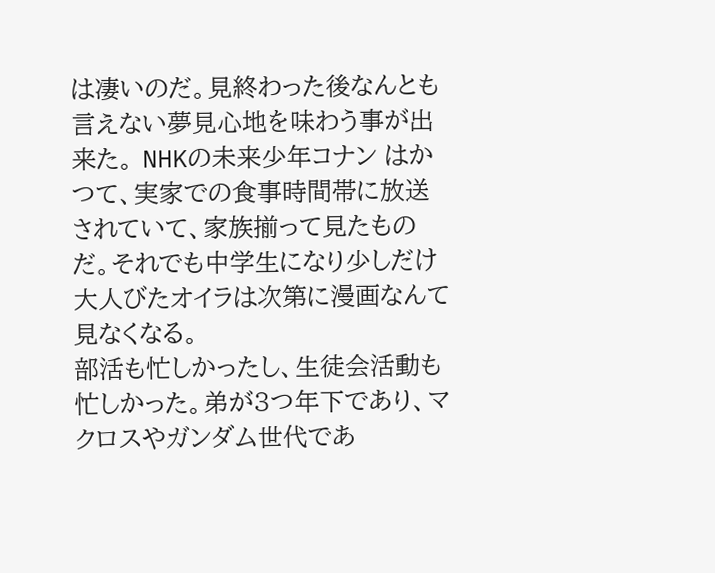は凄いのだ。見終わった後なんとも言えない夢見心地を味わう事が出来た。 NHKの未来少年コナン はかつて、実家での食事時間帯に放送されていて、家族揃って見たものだ。それでも中学生になり少しだけ大人びたオイラは次第に漫画なんて見なくなる。
部活も忙しかったし、生徒会活動も忙しかった。弟が3つ年下であり、マクロスやガンダム世代であ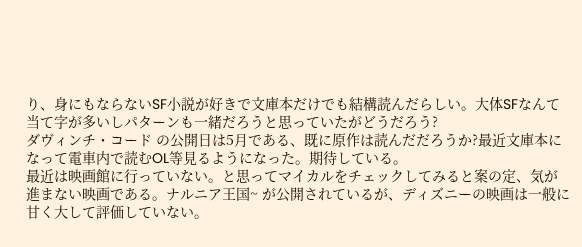り、身にもならないSF小説が好きで文庫本だけでも結構読んだらしい。大体SFなんて当て字が多いしパターンも一緒だろうと思っていたがどうだろう?
ダヴィンチ・コード の公開日は5月である、既に原作は読んだだろうか?最近文庫本になって電車内で読むOL等見るようになった。期待している。
最近は映画館に行っていない。と思ってマイカルをチェックしてみると案の定、気が進まない映画である。ナルニア王国~ が公開されているが、ディズニーの映画は一般に甘く大して評価していない。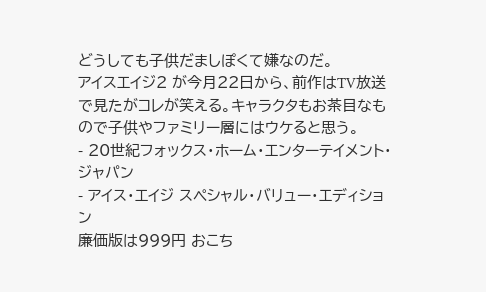どうしても子供だましぽくて嫌なのだ。
アイスエイジ2 が今月22日から、前作はTV放送で見たがコレが笑える。キャラクタもお茶目なもので子供やファミリー層にはウケると思う。
- 20世紀フォックス・ホーム・エンターテイメント・ジャパン
- アイス・エイジ スペシャル・バリュー・エディション
廉価版は999円 おこち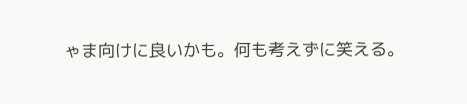ゃま向けに良いかも。何も考えずに笑える。